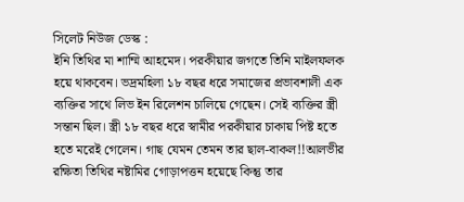সিলেট নিউজ ডেস্ক :
ইনি তিথির মা শাম্মি আহমেদ। পরকীয়ার জগতে তিনি মাইলফলক হয়ে থাকবেন। ভদ্রমহিলা ১৮ বছর ধরে সমাজের প্রভাবশালী এক ব্যক্তির সাথে লিভ ইন রিলেশন চালিয়ে গেছেন। সেই ব্যক্তির স্ত্রী সন্তান ছিল। স্ত্রী ১৮ বছর ধরে স্বামীর পরকীয়ার চাকায় পিষ্ট হতে হতে মরেই গেলেন। গাছ যেমন তেমন তার ছাল-বাকল!!আলভীর রক্ষিতা তিথির নষ্টামির গোড়াপত্তন হয়েছে কিন্তু তার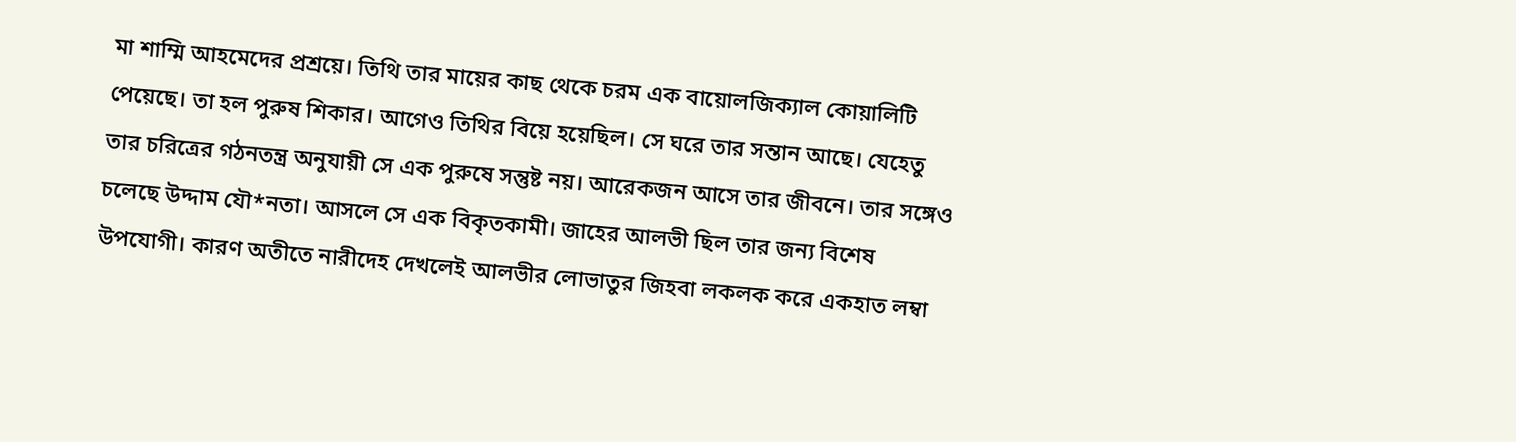মা শাম্মি আহমেদের প্রশ্রয়ে। তিথি তার মায়ের কাছ থেকে চরম এক বায়োলজিক্যাল কোয়ালিটি পেয়েছে। তা হল পুরুষ শিকার। আগেও তিথির বিয়ে হয়েছিল। সে ঘরে তার সন্তান আছে। যেহেতু তার চরিত্রের গঠনতন্ত্র অনুযায়ী সে এক পুরুষে সন্তুষ্ট নয়। আরেকজন আসে তার জীবনে। তার সঙ্গেও চলেছে উদ্দাম যৌ*নতা। আসলে সে এক বিকৃতকামী। জাহের আলভী ছিল তার জন্য বিশেষ উপযোগী। কারণ অতীতে নারীদেহ দেখলেই আলভীর লোভাতুর জিহবা লকলক করে একহাত লম্বা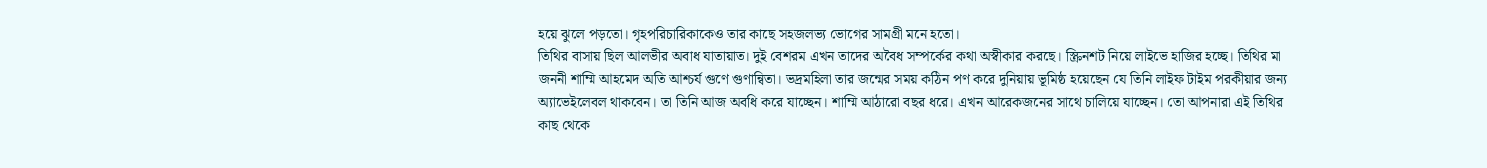হয়ে ঝুলে পড়তো। গৃহপরিচারিকাকেও তার কাছে সহজলভ্য ভোগের সামগ্রী মনে হতো।
তিথির বাসায় ছিল আলভীর অবাধ যাতায়াত। দুই বেশরম এখন তাদের অবৈধ সম্পর্কের কথা অস্বীকার করছে। স্ক্রিনশট নিয়ে লাইভে হাজির হচ্ছে। তিথির মা জননী শাম্মি আহমেদ অতি আশ্চর্য গুণে গুণান্বিতা। ভদ্রমহিলা তার জন্মের সময় কঠিন পণ করে দুনিয়ায় ভূমিষ্ঠ হয়েছেন যে তিনি লাইফ টাইম পরকীয়ার জন্য অ্যাভেইলেবল থাকবেন। তা তিনি আজ অবধি করে যাচ্ছেন। শাম্মি আঠারো বছর ধরে। এখন আরেকজনের সাথে চালিয়ে যাচ্ছেন। তো আপনারা এই তিথির কাছ থেকে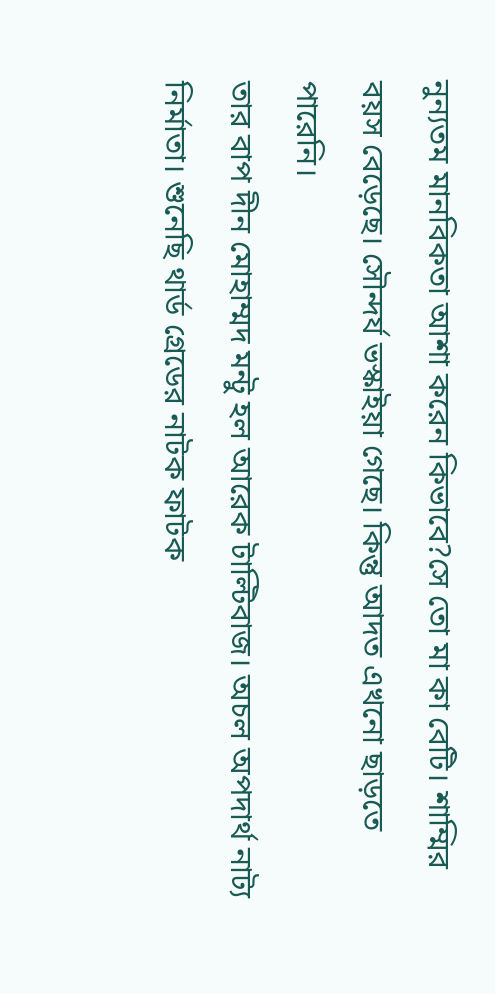নুন্যতম মানবিকতা আশা করেন কিভাবে?সে তো মা কা বেটি। শাম্মির বয়স বেড়েছে। সৌন্দর্য ভস্কাইয়া গেছে। কিন্তু আদত এখনো ছাড়তে পারেনি।
তার বাপ দীন মোহাম্মদ মন্টু হল আরেক টাল্টিবাজ। অচল অপদার্থ নাট্য নির্মাতা। শুনেছি থার্ড গ্রেডের নাটক ফাটক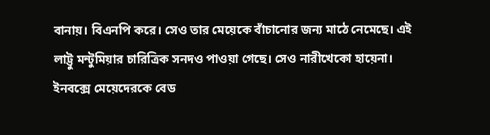বানায়। বিএনপি করে। সেও তার মেয়েকে বাঁচানোর জন্য মাঠে নেমেছে। এই লাট্টু মন্টুমিয়ার চারিত্রিক সনদও পাওয়া গেছে। সেও নারীখেকো হায়েনা। ইনবক্সে মেয়েদেরকে বেড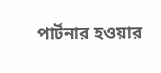পার্টনার হওয়ার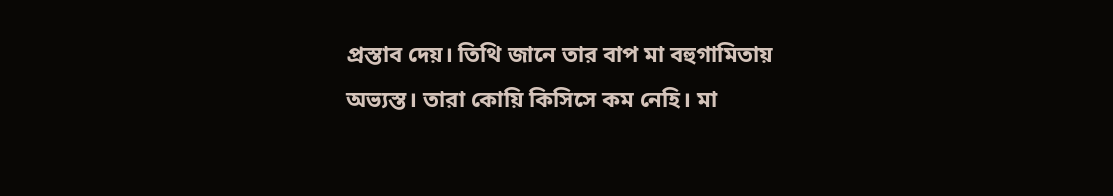প্রস্তাব দেয়। তিথি জানে তার বাপ মা বহুগামিতায় অভ্যস্ত। তারা কোয়ি কিসিসে কম নেহি। মা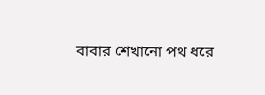বাবার শেখানো পথ ধরে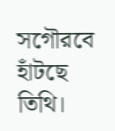সগৌরবে হাঁটছে তিথি।